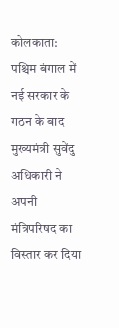कोलकाता: पश्चिम बंगाल में नई सरकार के गठन के बाद मुख्यमंत्री सुवेंदु अधिकारी ने अपनी मंत्रिपरिषद का विस्तार कर दिया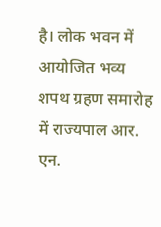है। लोक भवन में आयोजित भव्य शपथ ग्रहण समारोह में राज्यपाल आर. एन.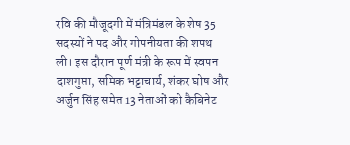रवि की मौजूदगी में मंत्रिमंडल के शेष 35 सदस्यों ने पद और गोपनीयता की शपथ ली। इस दौरान पूर्ण मंत्री के रूप में स्वपन दाशगुप्ता, समिक भट्टाचार्य, शंकर घोष और अर्जुन सिंह समेत 13 नेताओं को कैबिनेट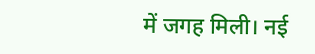में जगह मिली। नई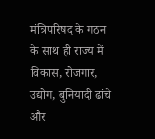मंत्रिपरिषद के गठन के साथ ही राज्य में विकास, रोजगार, उद्योग, बुनियादी ढांचे और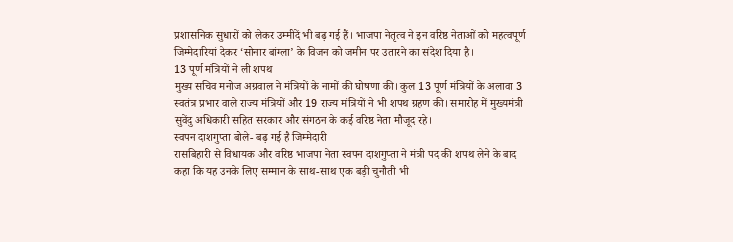प्रशासनिक सुधारों को लेकर उम्मीदें भी बढ़ गई हैं। भाजपा नेतृत्व ने इन वरिष्ठ नेताओं को महत्वपूर्ण जिम्मेदारियां देकर ‘सोनार बांग्ला’ के विजन को जमीन पर उतारने का संदेश दिया है।
13 पूर्ण मंत्रियों ने ली शपथ
मुख्य सचिव मनोज अग्रवाल ने मंत्रियों के नामों की घोषणा की। कुल 13 पूर्ण मंत्रियों के अलावा 3 स्वतंत्र प्रभार वाले राज्य मंत्रियों और 19 राज्य मंत्रियों ने भी शपथ ग्रहण की। समारोह में मुख्यमंत्री सुवेंदु अधिकारी सहित सरकार और संगठन के कई वरिष्ठ नेता मौजूद रहे।
स्वपन दाशगुप्ता बोले- बढ़ गई है जिम्मेदारी
रासबिहारी से विधायक और वरिष्ठ भाजपा नेता स्वपन दाशगुप्ता ने मंत्री पद की शपथ लेने के बाद कहा कि यह उनके लिए सम्मान के साथ-साथ एक बड़ी चुनौती भी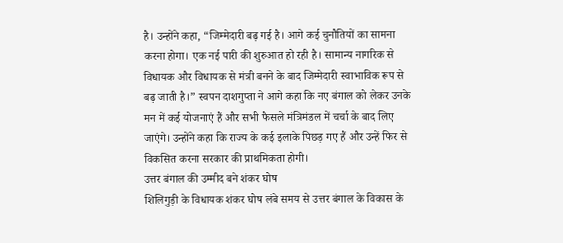है। उन्होंने कहा, “जिम्मेदारी बढ़ गई है। आगे कई चुनौतियों का सामना करना होगा। एक नई पारी की शुरुआत हो रही है। सामान्य नागरिक से विधायक और विधायक से मंत्री बनने के बाद जिम्मेदारी स्वाभाविक रूप से बढ़ जाती है।” स्वपन दाशगुप्ता ने आगे कहा कि नए बंगाल को लेकर उनके मन में कई योजनाएं हैं और सभी फैसले मंत्रिमंडल में चर्चा के बाद लिए जाएंगे। उन्होंने कहा कि राज्य के कई इलाके पिछड़ गए हैं और उन्हें फिर से विकसित करना सरकार की प्राथमिकता होगी।
उत्तर बंगाल की उम्मीद बने शंकर घोष
शिलिगुड़ी के विधायक शंकर घोष लंबे समय से उत्तर बंगाल के विकास के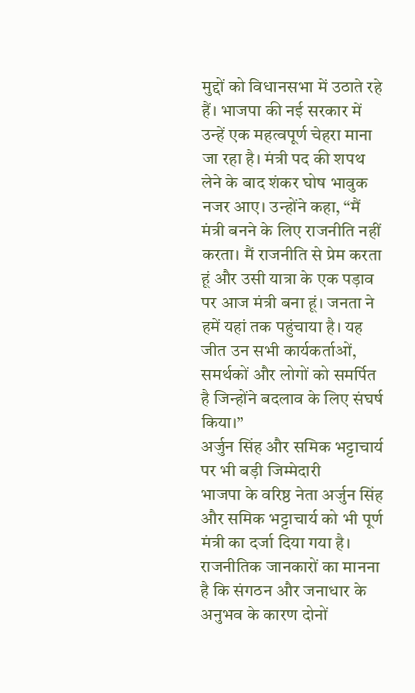मुद्दों को विधानसभा में उठाते रहे हैं। भाजपा की नई सरकार में उन्हें एक महत्वपूर्ण चेहरा माना जा रहा है। मंत्री पद की शपथ लेने के बाद शंकर घोष भावुक नजर आए। उन्होंने कहा, “मैं मंत्री बनने के लिए राजनीति नहीं करता। मैं राजनीति से प्रेम करता हूं और उसी यात्रा के एक पड़ाव पर आज मंत्री बना हूं। जनता ने हमें यहां तक पहुंचाया है। यह जीत उन सभी कार्यकर्ताओं, समर्थकों और लोगों को समर्पित है जिन्होंने बदलाव के लिए संघर्ष किया।”
अर्जुन सिंह और समिक भट्टाचार्य पर भी बड़ी जिम्मेदारी
भाजपा के वरिष्ठ नेता अर्जुन सिंह और समिक भट्टाचार्य को भी पूर्ण मंत्री का दर्जा दिया गया है। राजनीतिक जानकारों का मानना है कि संगठन और जनाधार के अनुभव के कारण दोनों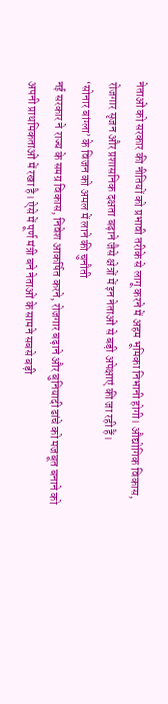नेताओं को सरकार की नीतियों को प्रभावी तरीके से लागू करने में अहम भूमिका निभानी होगी। औद्योगिक विकास, रोजगार सृजन और प्रशासनिक दक्षता बढ़ाने जैसे क्षेत्रों में इन नेताओं से बड़ी अपेक्षाएं की जा रही हैं।
‘सोनार बांग्ला’ के विजन को अमल में लाने की चुनौती
नई सरकार ने राज्य के समग्र विकास, निवेश आकर्षित करने, रोजगार बढ़ाने और बुनियादी ढांचे को मजबूत बनाने को अपनी प्राथमिकताओं में रखा है। ऐसे में पूर्ण मंत्री बने नेताओं के सामने सबसे बड़ी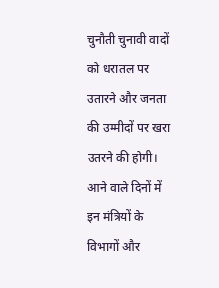चुनौती चुनावी वादों को धरातल पर उतारने और जनता की उम्मीदों पर खरा उतरने की होगी। आने वाले दिनों में इन मंत्रियों के विभागों और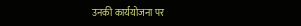उनकी कार्ययोजना पर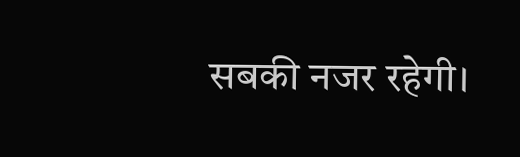सबकी नजर रहेगी।